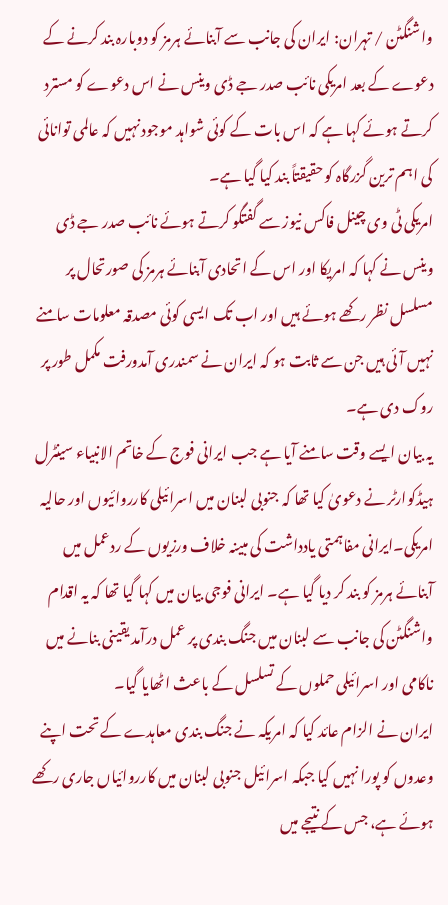واشنگٹن / تہران: ایران کی جانب سے آبنائے ہرمز کو دوبارہ بند کرنے کے دعوے کے بعد امریکی نائب صدر جے ڈی وینس نے اس دعوے کو مسترد کرتے ہوئے کہا ہے کہ اس بات کے کوئی شواہد موجود نہیں کہ عالمی توانائی کی اہم ترین گزرگاہ کو حقیقتاً بند کیا گیا ہے۔
امریکی ٹی وی چینل فاکس نیوز سے گفتگو کرتے ہوئے نائب صدر جے ڈی وینس نے کہا کہ امریکا اور اس کے اتحادی آبنائے ہرمز کی صورتحال پر مسلسل نظر رکھے ہوئے ہیں اور اب تک ایسی کوئی مصدقہ معلومات سامنے نہیں آئی ہیں جن سے ثابت ہو کہ ایران نے سمندری آمدورفت مکمل طور پر روک دی ہے۔
یہ بیان ایسے وقت سامنے آیا ہے جب ایرانی فوج کے خاتم الانبیاء سینٹرل ہیڈکوارٹر نے دعویٰ کیا تھا کہ جنوبی لبنان میں اسرائیلی کارروائیوں اور حالیہ امریکی۔ایرانی مفاہمتی یادداشت کی مبینہ خلاف ورزیوں کے ردعمل میں آبنائے ہرمز کو بند کر دیا گیا ہے۔ ایرانی فوجی بیان میں کہا گیا تھا کہ یہ اقدام واشنگٹن کی جانب سے لبنان میں جنگ بندی پر عمل درآمد یقینی بنانے میں ناکامی اور اسرائیلی حملوں کے تسلسل کے باعث اٹھایا گیا۔
ایران نے الزام عائد کیا کہ امریکہ نے جنگ بندی معاہدے کے تحت اپنے وعدوں کو پورا نہیں کیا جبکہ اسرائیل جنوبی لبنان میں کارروائیاں جاری رکھے ہوئے ہے، جس کے نتیجے میں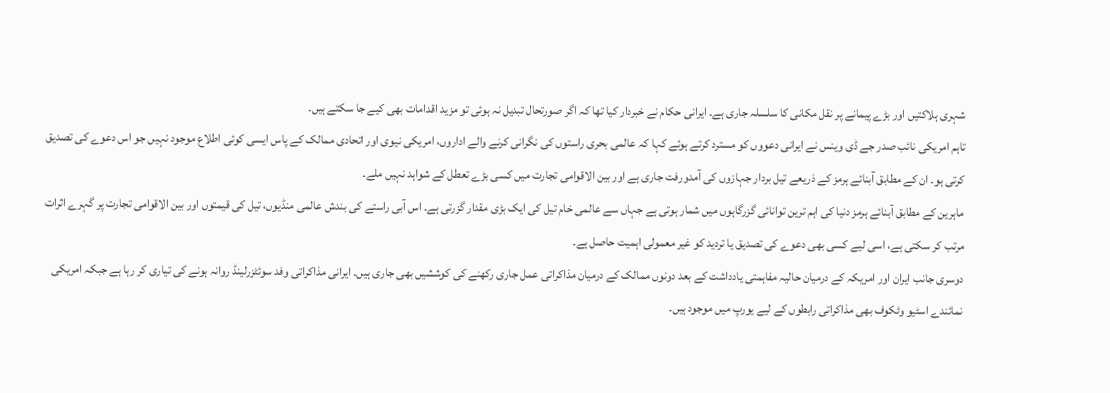شہری ہلاکتیں اور بڑے پیمانے پر نقل مکانی کا سلسلہ جاری ہے۔ ایرانی حکام نے خبردار کیا تھا کہ اگر صورتحال تبدیل نہ ہوئی تو مزید اقدامات بھی کیے جا سکتے ہیں۔
تاہم امریکی نائب صدر جے ڈی وینس نے ایرانی دعووں کو مسترد کرتے ہوئے کہا کہ عالمی بحری راستوں کی نگرانی کرنے والے اداروں، امریکی نیوی اور اتحادی ممالک کے پاس ایسی کوئی اطلاع موجود نہیں جو اس دعوے کی تصدیق کرتی ہو۔ ان کے مطابق آبنائے ہرمز کے ذریعے تیل بردار جہازوں کی آمدورفت جاری ہے اور بین الاقوامی تجارت میں کسی بڑے تعطل کے شواہد نہیں ملے۔
ماہرین کے مطابق آبنائے ہرمز دنیا کی اہم ترین توانائی گزرگاہوں میں شمار ہوتی ہے جہاں سے عالمی خام تیل کی ایک بڑی مقدار گزرتی ہے۔ اس آبی راستے کی بندش عالمی منڈیوں، تیل کی قیمتوں اور بین الاقوامی تجارت پر گہرے اثرات مرتب کر سکتی ہے، اسی لیے کسی بھی دعوے کی تصدیق یا تردید کو غیر معمولی اہمیت حاصل ہے۔
دوسری جانب ایران اور امریکہ کے درمیان حالیہ مفاہمتی یادداشت کے بعد دونوں ممالک کے درمیان مذاکراتی عمل جاری رکھنے کی کوششیں بھی جاری ہیں۔ ایرانی مذاکراتی وفد سوئٹزرلینڈ روانہ ہونے کی تیاری کر رہا ہے جبکہ امریکی نمائندے اسٹیو وٹکوف بھی مذاکراتی رابطوں کے لیے یورپ میں موجود ہیں۔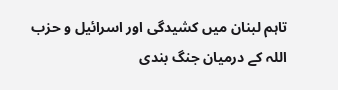تاہم لبنان میں کشیدگی اور اسرائیل و حزب اللہ کے درمیان جنگ بندی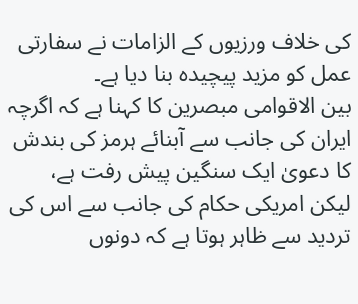کی خلاف ورزیوں کے الزامات نے سفارتی عمل کو مزید پیچیدہ بنا دیا ہے۔
بین الاقوامی مبصرین کا کہنا ہے کہ اگرچہ ایران کی جانب سے آبنائے ہرمز کی بندش کا دعویٰ ایک سنگین پیش رفت ہے، لیکن امریکی حکام کی جانب سے اس کی تردید سے ظاہر ہوتا ہے کہ دونوں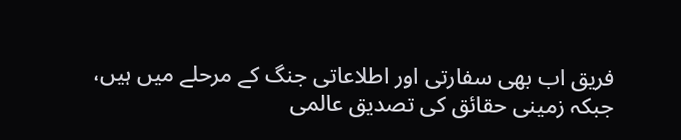فریق اب بھی سفارتی اور اطلاعاتی جنگ کے مرحلے میں ہیں، جبکہ زمینی حقائق کی تصدیق عالمی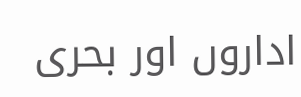اداروں اور بحری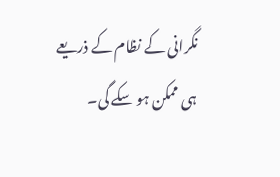نگرانی کے نظام کے ذریعے ہی ممکن ہو سکے گی۔